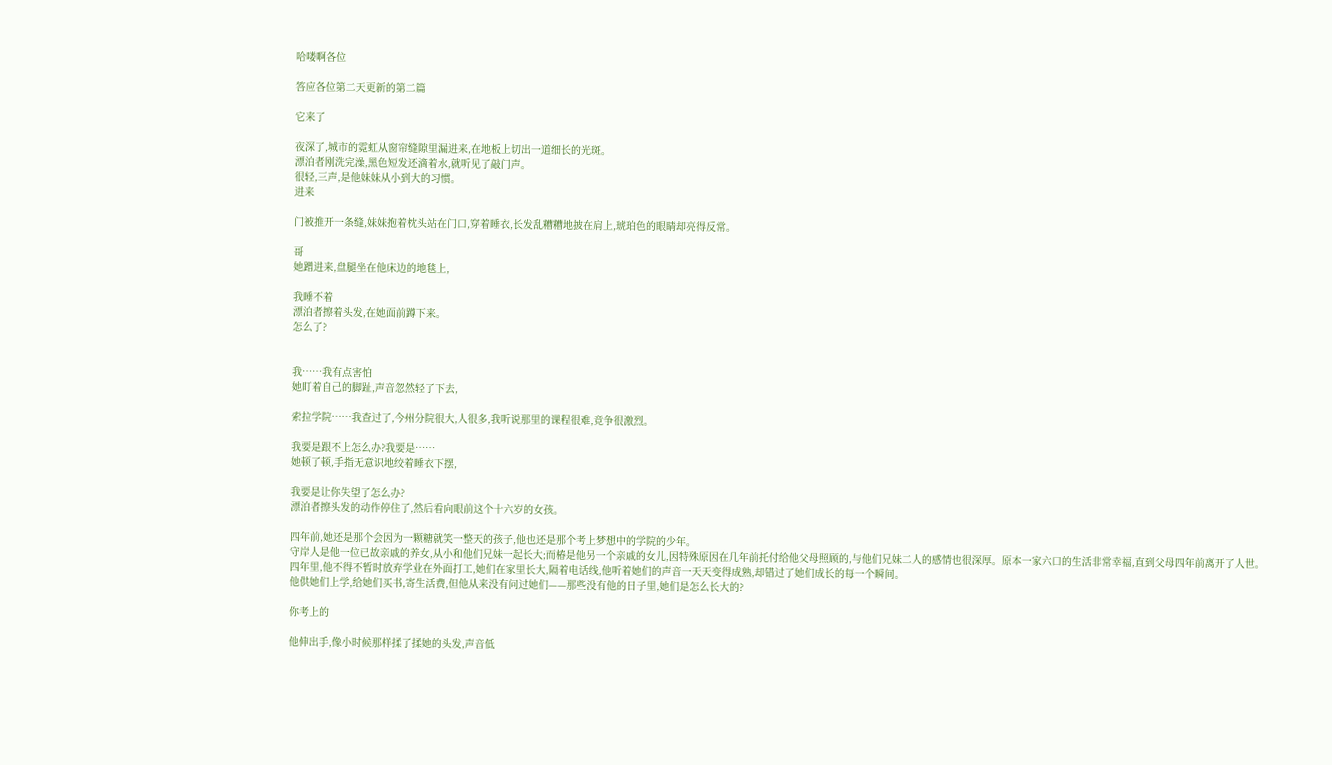哈喽啊各位

答应各位第二天更新的第二篇

它来了

夜深了,城市的霓虹从窗帘缝隙里漏进来,在地板上切出一道细长的光斑。
漂泊者刚洗完澡,黑色短发还滴着水,就听见了敲门声。
很轻,三声,是他妹妹从小到大的习惯。
进来

门被推开一条缝,妹妹抱着枕头站在门口,穿着睡衣,长发乱糟糟地披在肩上,琥珀色的眼睛却亮得反常。

哥
她蹭进来,盘腿坐在他床边的地毯上,

我睡不着
漂泊者擦着头发,在她面前蹲下来。
怎么了?


我……我有点害怕
她盯着自己的脚趾,声音忽然轻了下去,

索拉学院……我查过了,今州分院很大,人很多,我听说那里的课程很难,竞争很激烈。

我要是跟不上怎么办?我要是……
她顿了顿,手指无意识地绞着睡衣下摆,

我要是让你失望了怎么办?
漂泊者擦头发的动作停住了,然后看向眼前这个十六岁的女孩。

四年前,她还是那个会因为一颗糖就笑一整天的孩子,他也还是那个考上梦想中的学院的少年。
守岸人是他一位已故亲戚的养女,从小和他们兄妹一起长大;而椿是他另一个亲戚的女儿,因特殊原因在几年前托付给他父母照顾的,与他们兄妹二人的感情也很深厚。原本一家六口的生活非常幸福,直到父母四年前离开了人世。
四年里,他不得不暂时放弃学业在外面打工,她们在家里长大,隔着电话线,他听着她们的声音一天天变得成熟,却错过了她们成长的每一个瞬间。
他供她们上学,给她们买书,寄生活费,但他从来没有问过她们——那些没有他的日子里,她们是怎么长大的?

你考上的

他伸出手,像小时候那样揉了揉她的头发,声音低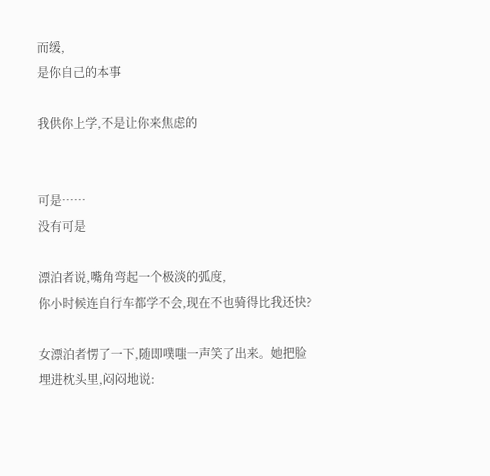而缓,
是你自己的本事

我供你上学,不是让你来焦虑的


可是……
没有可是

漂泊者说,嘴角弯起一个极淡的弧度,
你小时候连自行车都学不会,现在不也骑得比我还快?

女漂泊者愣了一下,随即噗嗤一声笑了出来。她把脸埋进枕头里,闷闷地说: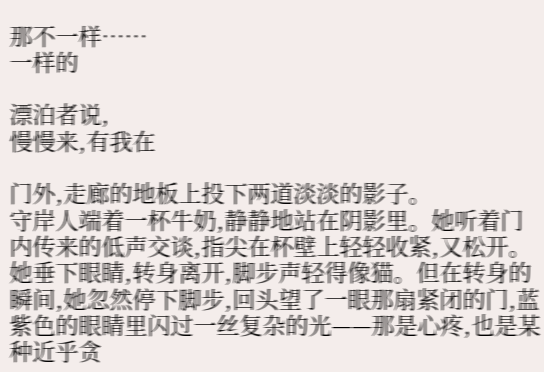那不一样……
一样的

漂泊者说,
慢慢来,有我在

门外,走廊的地板上投下两道淡淡的影子。
守岸人端着一杯牛奶,静静地站在阴影里。她听着门内传来的低声交谈,指尖在杯壁上轻轻收紧,又松开。
她垂下眼睛,转身离开,脚步声轻得像猫。但在转身的瞬间,她忽然停下脚步,回头望了一眼那扇紧闭的门,蓝紫色的眼睛里闪过一丝复杂的光——那是心疼,也是某种近乎贪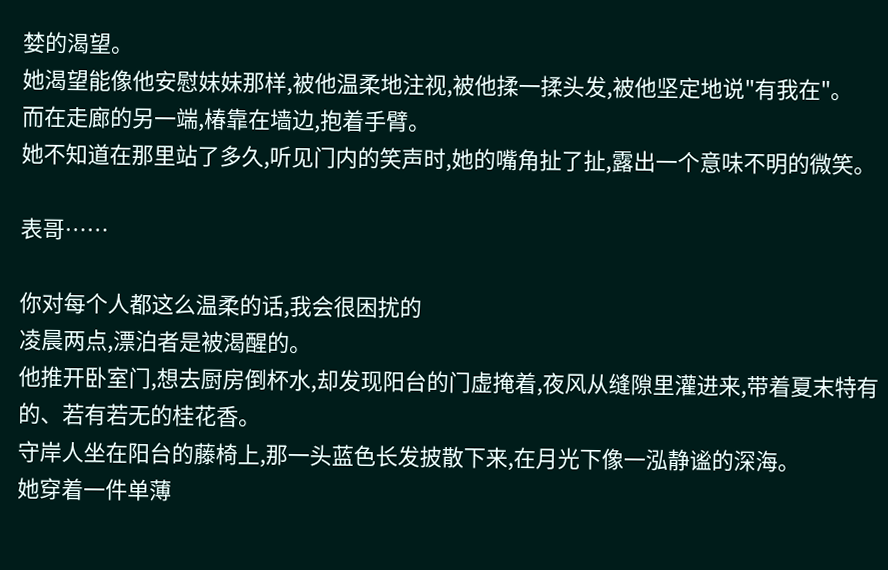婪的渴望。
她渴望能像他安慰妹妹那样,被他温柔地注视,被他揉一揉头发,被他坚定地说"有我在"。
而在走廊的另一端,椿靠在墙边,抱着手臂。
她不知道在那里站了多久,听见门内的笑声时,她的嘴角扯了扯,露出一个意味不明的微笑。

表哥……

你对每个人都这么温柔的话,我会很困扰的
凌晨两点,漂泊者是被渴醒的。
他推开卧室门,想去厨房倒杯水,却发现阳台的门虚掩着,夜风从缝隙里灌进来,带着夏末特有的、若有若无的桂花香。
守岸人坐在阳台的藤椅上,那一头蓝色长发披散下来,在月光下像一泓静谧的深海。
她穿着一件单薄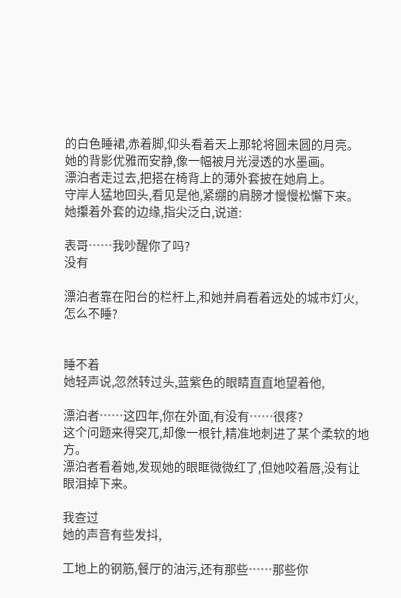的白色睡裙,赤着脚,仰头看着天上那轮将圆未圆的月亮。
她的背影优雅而安静,像一幅被月光浸透的水墨画。
漂泊者走过去,把搭在椅背上的薄外套披在她肩上。
守岸人猛地回头,看见是他,紧绷的肩膀才慢慢松懈下来。
她攥着外套的边缘,指尖泛白,说道:

表哥……我吵醒你了吗?
没有

漂泊者靠在阳台的栏杆上,和她并肩看着远处的城市灯火,
怎么不睡?


睡不着
她轻声说,忽然转过头,蓝紫色的眼睛直直地望着他,

漂泊者……这四年,你在外面,有没有……很疼?
这个问题来得突兀,却像一根针,精准地刺进了某个柔软的地方。
漂泊者看着她,发现她的眼眶微微红了,但她咬着唇,没有让眼泪掉下来。

我查过
她的声音有些发抖,

工地上的钢筋,餐厅的油污,还有那些……那些你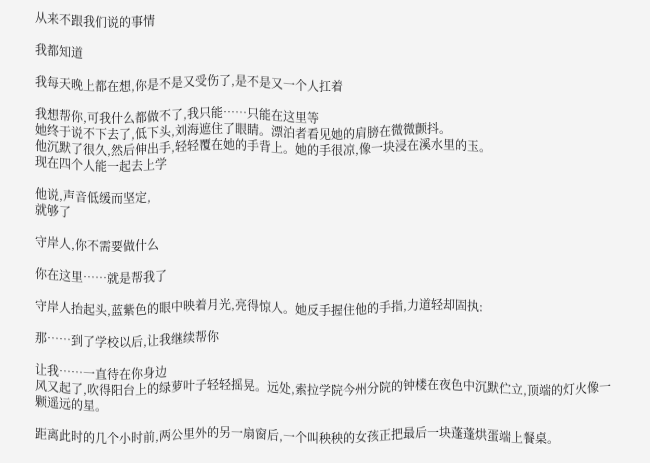从来不跟我们说的事情

我都知道

我每天晚上都在想,你是不是又受伤了,是不是又一个人扛着

我想帮你,可我什么都做不了,我只能……只能在这里等
她终于说不下去了,低下头,刘海遮住了眼睛。漂泊者看见她的肩膀在微微颤抖。
他沉默了很久,然后伸出手,轻轻覆在她的手背上。她的手很凉,像一块浸在溪水里的玉。
现在四个人能一起去上学

他说,声音低缓而坚定,
就够了

守岸人,你不需要做什么

你在这里……就是帮我了

守岸人抬起头,蓝紫色的眼中映着月光,亮得惊人。她反手握住他的手指,力道轻却固执:

那……到了学校以后,让我继续帮你

让我……一直待在你身边
风又起了,吹得阳台上的绿萝叶子轻轻摇晃。远处,索拉学院今州分院的钟楼在夜色中沉默伫立,顶端的灯火像一颗遥远的星。

距离此时的几个小时前,两公里外的另一扇窗后,一个叫秧秧的女孩正把最后一块蓬蓬烘蛋端上餐桌。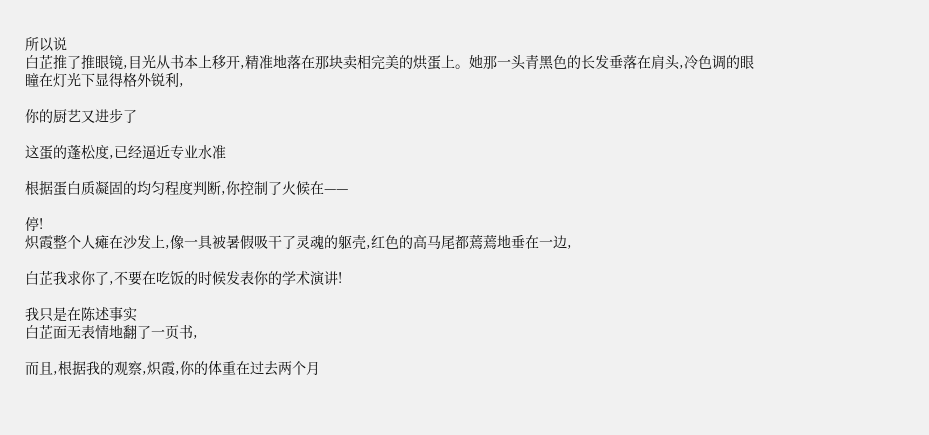所以说
白芷推了推眼镜,目光从书本上移开,精准地落在那块卖相完美的烘蛋上。她那一头青黑色的长发垂落在肩头,冷色调的眼瞳在灯光下显得格外锐利,

你的厨艺又进步了

这蛋的蓬松度,已经逼近专业水准

根据蛋白质凝固的均匀程度判断,你控制了火候在——

停!
炽霞整个人瘫在沙发上,像一具被暑假吸干了灵魂的躯壳,红色的高马尾都蔫蔫地垂在一边,

白芷我求你了,不要在吃饭的时候发表你的学术演讲!

我只是在陈述事实
白芷面无表情地翻了一页书,

而且,根据我的观察,炽霞,你的体重在过去两个月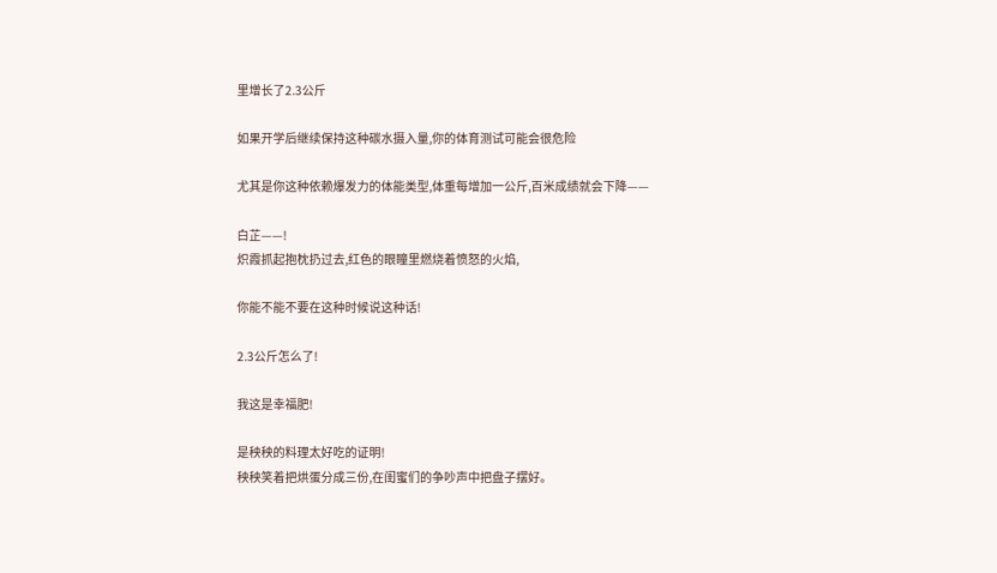里增长了2.3公斤

如果开学后继续保持这种碳水摄入量,你的体育测试可能会很危险

尤其是你这种依赖爆发力的体能类型,体重每增加一公斤,百米成绩就会下降——

白芷——!
炽霞抓起抱枕扔过去,红色的眼瞳里燃烧着愤怒的火焰,

你能不能不要在这种时候说这种话!

2.3公斤怎么了!

我这是幸福肥!

是秧秧的料理太好吃的证明!
秧秧笑着把烘蛋分成三份,在闺蜜们的争吵声中把盘子摆好。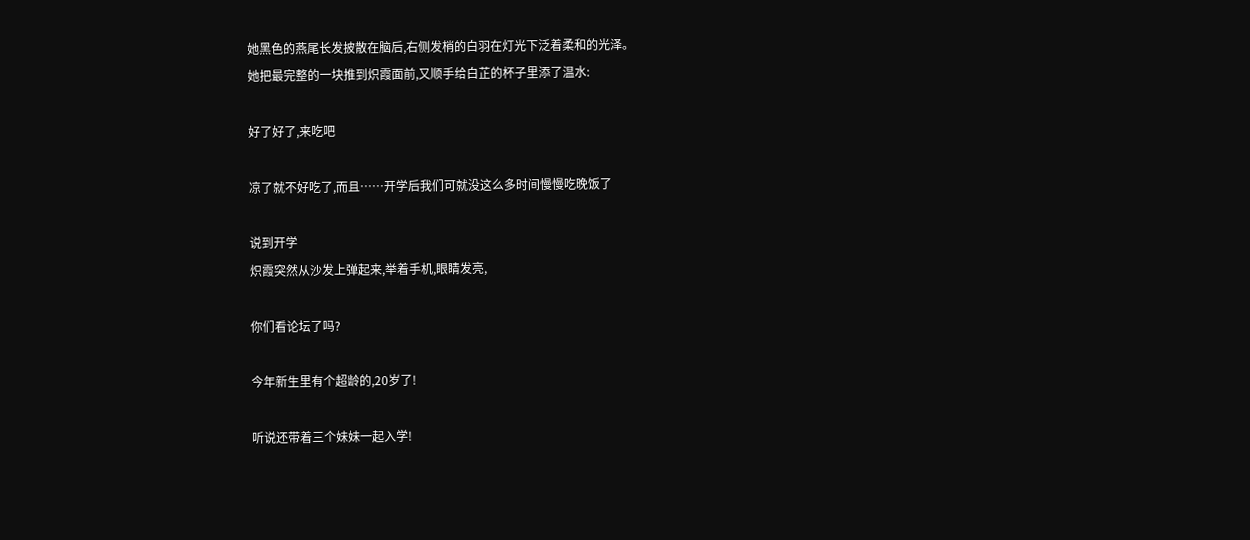她黑色的燕尾长发披散在脑后,右侧发梢的白羽在灯光下泛着柔和的光泽。
她把最完整的一块推到炽霞面前,又顺手给白芷的杯子里添了温水:

好了好了,来吃吧

凉了就不好吃了,而且……开学后我们可就没这么多时间慢慢吃晚饭了

说到开学
炽霞突然从沙发上弹起来,举着手机,眼睛发亮,

你们看论坛了吗?

今年新生里有个超龄的,20岁了!

听说还带着三个妹妹一起入学!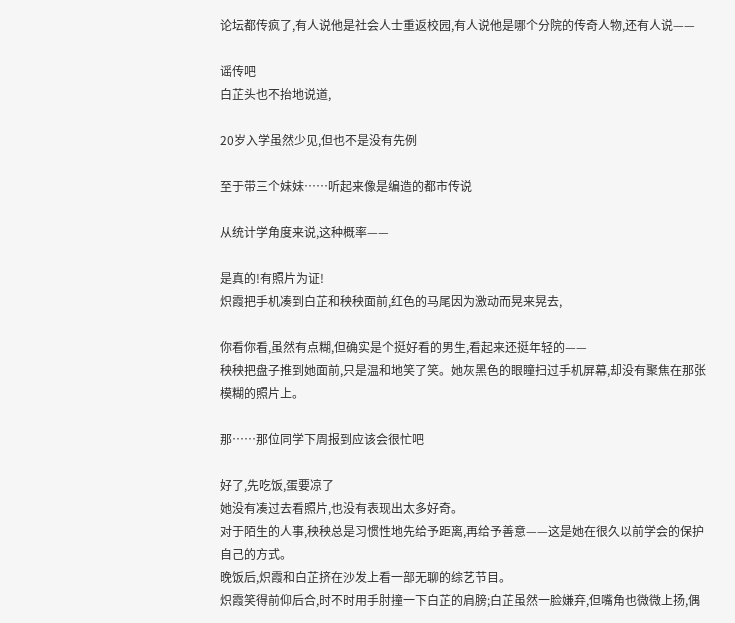论坛都传疯了,有人说他是社会人士重返校园,有人说他是哪个分院的传奇人物,还有人说——

谣传吧
白芷头也不抬地说道,

20岁入学虽然少见,但也不是没有先例

至于带三个妹妹……听起来像是编造的都市传说

从统计学角度来说,这种概率——

是真的!有照片为证!
炽霞把手机凑到白芷和秧秧面前,红色的马尾因为激动而晃来晃去,

你看你看,虽然有点糊,但确实是个挺好看的男生,看起来还挺年轻的——
秧秧把盘子推到她面前,只是温和地笑了笑。她灰黑色的眼瞳扫过手机屏幕,却没有聚焦在那张模糊的照片上。

那……那位同学下周报到应该会很忙吧

好了,先吃饭,蛋要凉了
她没有凑过去看照片,也没有表现出太多好奇。
对于陌生的人事,秧秧总是习惯性地先给予距离,再给予善意——这是她在很久以前学会的保护自己的方式。
晚饭后,炽霞和白芷挤在沙发上看一部无聊的综艺节目。
炽霞笑得前仰后合,时不时用手肘撞一下白芷的肩膀;白芷虽然一脸嫌弃,但嘴角也微微上扬,偶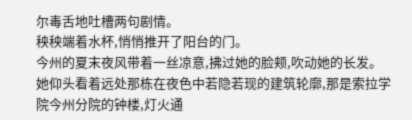尔毒舌地吐槽两句剧情。
秧秧端着水杯,悄悄推开了阳台的门。
今州的夏末夜风带着一丝凉意,拂过她的脸颊,吹动她的长发。
她仰头看着远处那栋在夜色中若隐若现的建筑轮廓,那是索拉学院今州分院的钟楼,灯火通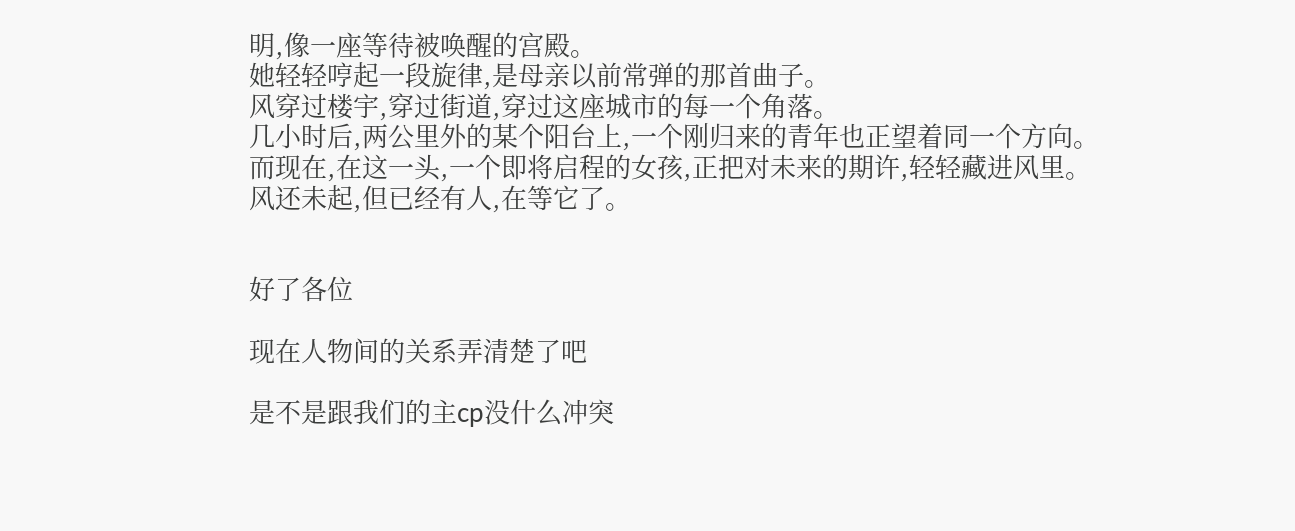明,像一座等待被唤醒的宫殿。
她轻轻哼起一段旋律,是母亲以前常弹的那首曲子。
风穿过楼宇,穿过街道,穿过这座城市的每一个角落。
几小时后,两公里外的某个阳台上,一个刚归来的青年也正望着同一个方向。
而现在,在这一头,一个即将启程的女孩,正把对未来的期许,轻轻藏进风里。
风还未起,但已经有人,在等它了。


好了各位

现在人物间的关系弄清楚了吧

是不是跟我们的主cp没什么冲突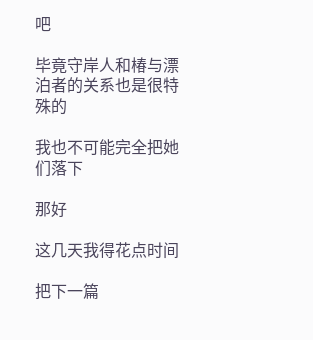吧

毕竟守岸人和椿与漂泊者的关系也是很特殊的

我也不可能完全把她们落下

那好

这几天我得花点时间

把下一篇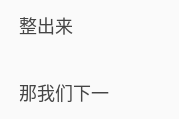整出来

那我们下一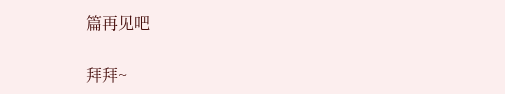篇再见吧

拜拜~